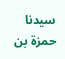سيدنا حمزة بن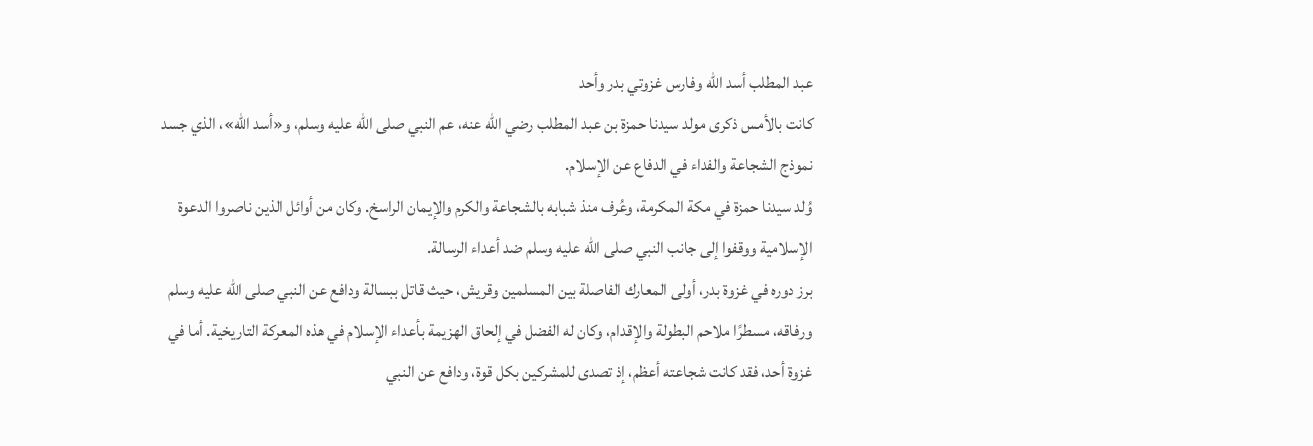عبد المطلب أسد الله وفارس غزوتي بدر وأحد
كانت بالأمس ذكرى مولد سيدنا حمزة بن عبد المطلب رضي الله عنه، عم النبي صلى الله عليه وسلم، و«أسد الله»، الذي جسد نموذج الشجاعة والفداء في الدفاع عن الإسلام.
وُلد سيدنا حمزة في مكة المكرمة، وعُرف منذ شبابه بالشجاعة والكرم والإيمان الراسخ. وكان من أوائل الذين ناصروا الدعوة الإسلامية ووقفوا إلى جانب النبي صلى الله عليه وسلم ضد أعداء الرسالة.
برز دوره في غزوة بدر، أولى المعارك الفاصلة بين المسلمين وقريش، حيث قاتل ببسالة ودافع عن النبي صلى الله عليه وسلم ورفاقه، مسطرًا ملاحم البطولة والإقدام، وكان له الفضل في إلحاق الهزيمة بأعداء الإسلام في هذه المعركة التاريخية. أما في غزوة أحد، فقد كانت شجاعته أعظم، إذ تصدى للمشركين بكل قوة، ودافع عن النبي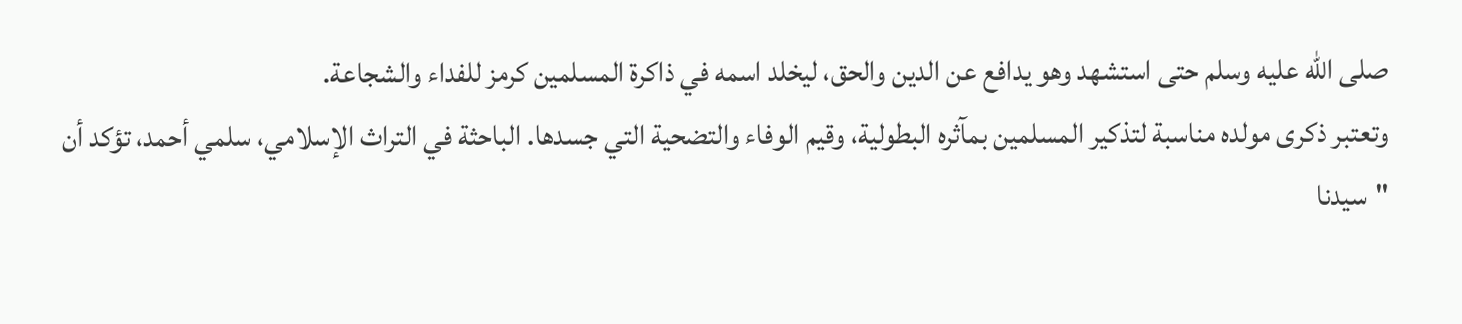صلى الله عليه وسلم حتى استشهد وهو يدافع عن الدين والحق، ليخلد اسمه في ذاكرة المسلمين كرمز للفداء والشجاعة.
وتعتبر ذكرى مولده مناسبة لتذكير المسلمين بمآثره البطولية، وقيم الوفاء والتضحية التي جسدها. الباحثة في التراث الإسلامي، سلمي أحمد، تؤكد أن "سيدنا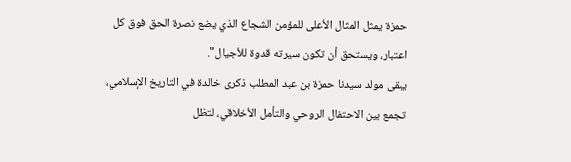حمزة يمثل المثال الأعلى للمؤمن الشجاع الذي يضع نصرة الحق فوق كل اعتبار، ويستحق أن تكون سيرته قدوة للأجيال".
يبقى مولد سيدنا حمزة بن عبد المطلب ذكرى خالدة في التاريخ الإسلامي، تجمع بين الاحتفال الروحي والتأمل الأخلاقي، لتظل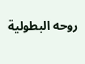روحه البطولية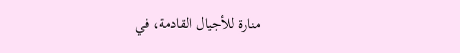منارة للأجيال القادمة، في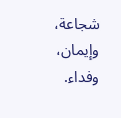شجاعة، وإيمان، وفداء.